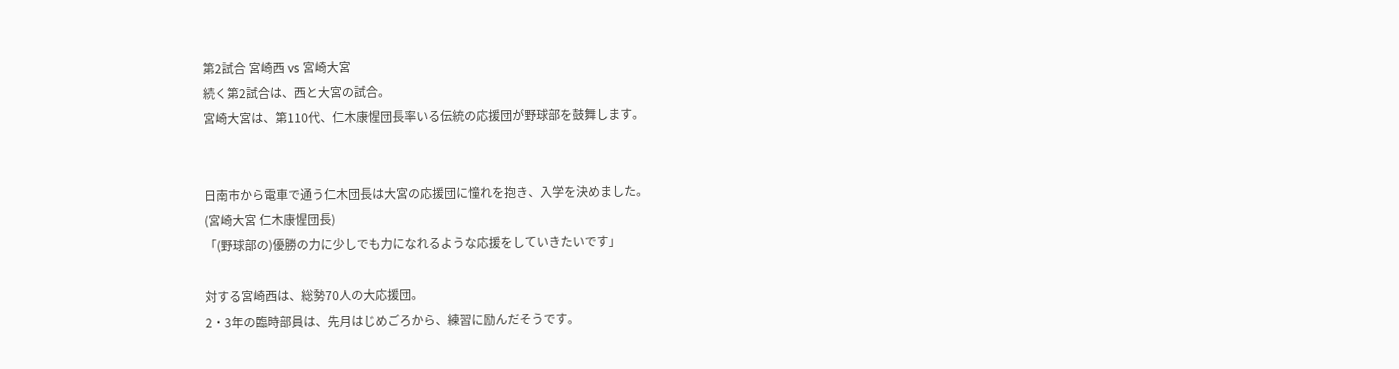第2試合 宮崎西 vs 宮崎大宮
続く第2試合は、西と大宮の試合。
宮崎大宮は、第110代、仁木康惺団長率いる伝統の応援団が野球部を鼓舞します。


日南市から電車で通う仁木団長は大宮の応援団に憧れを抱き、入学を決めました。
(宮崎大宮 仁木康惺団長)
「(野球部の)優勝の力に少しでも力になれるような応援をしていきたいです」

対する宮崎西は、総勢70人の大応援団。
2・3年の臨時部員は、先月はじめごろから、練習に励んだそうです。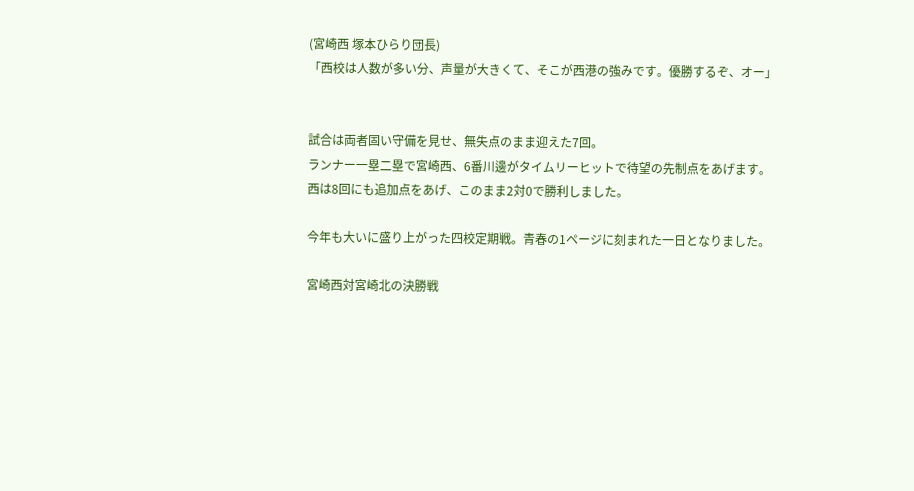(宮崎西 塚本ひらり団長)
「西校は人数が多い分、声量が大きくて、そこが西港の強みです。優勝するぞ、オー」


試合は両者固い守備を見せ、無失点のまま迎えた7回。
ランナー一塁二塁で宮崎西、6番川邊がタイムリーヒットで待望の先制点をあげます。
西は8回にも追加点をあげ、このまま2対0で勝利しました。

今年も大いに盛り上がった四校定期戦。青春の1ページに刻まれた一日となりました。

宮崎西対宮崎北の決勝戦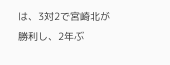は、3対2で宮崎北が勝利し、2年ぶ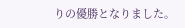りの優勝となりました。